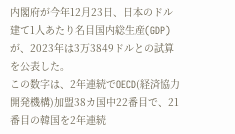内閣府が今年12月23日、日本のドル建て1人あたり名目国内総生産(GDP)が、2023年は3万3849ドルとの試算を公表した。
この数字は、2年連続でOECD(経済協力開発機構)加盟38カ国中22番目で、21番目の韓国を2年連続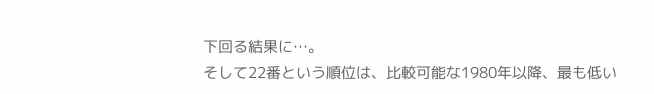下回る結果に…。
そして22番という順位は、比較可能な1980年以降、最も低い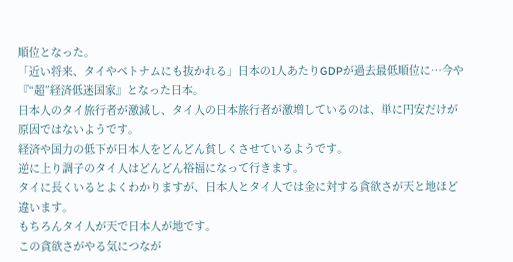順位となった。
「近い将来、タイやベトナムにも抜かれる」日本の1人あたりGDPが過去最低順位に…今や『“超”経済低迷国家』となった日本。
日本人のタイ旅行者が激減し、タイ人の日本旅行者が激増しているのは、単に円安だけが原因ではないようです。
経済や国力の低下が日本人をどんどん貧しくさせているようです。
逆に上り調子のタイ人はどんどん裕福になって行きます。
タイに長くいるとよくわかりますが、日本人とタイ人では金に対する貪欲さが天と地ほど違います。
もちろんタイ人が天で日本人が地です。
この貪欲さがやる気につなが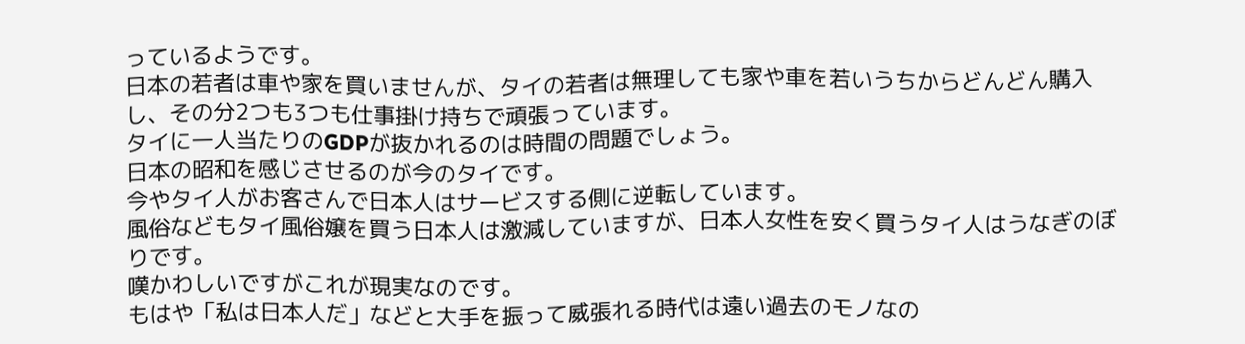っているようです。
日本の若者は車や家を買いませんが、タイの若者は無理しても家や車を若いうちからどんどん購入し、その分2つも3つも仕事掛け持ちで頑張っています。
タイに一人当たりのGDPが抜かれるのは時間の問題でしょう。
日本の昭和を感じさせるのが今のタイです。
今やタイ人がお客さんで日本人はサービスする側に逆転しています。
風俗などもタイ風俗嬢を買う日本人は激減していますが、日本人女性を安く買うタイ人はうなぎのぼりです。
嘆かわしいですがこれが現実なのです。
もはや「私は日本人だ」などと大手を振って威張れる時代は遠い過去のモノなの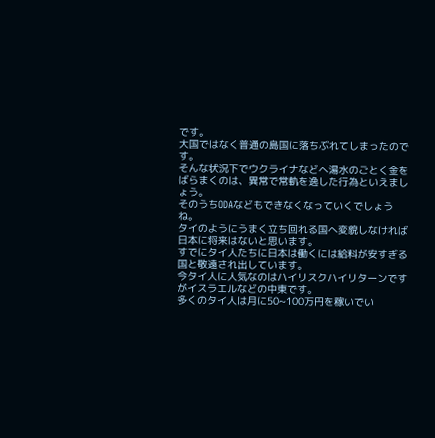です。
大国ではなく普通の島国に落ちぶれてしまったのです。
そんな状況下でウクライナなどへ湯水のごとく金をばらまくのは、異常で常軌を逸した行為といえましょう。
そのうちODAなどもできなくなっていくでしょうね。
タイのようにうまく立ち回れる国へ変貌しなければ日本に将来はないと思います。
すでにタイ人たちに日本は働くには給料が安すぎる国と敬遠され出しています。
今タイ人に人気なのはハイリスクハイリターンですがイスラエルなどの中東です。
多くのタイ人は月に50~100万円を稼いでい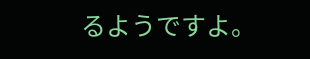るようですよ。